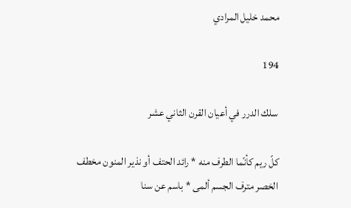محمد خليل المرادي

194

سلك الدرر في أعيان القرن الثاني عشر

كلّ ريم كأنّما الطرف منه * رائد الحتف أو نذير المنون مخطف الخصر مترف الجسم ألمى * باسم عن سنا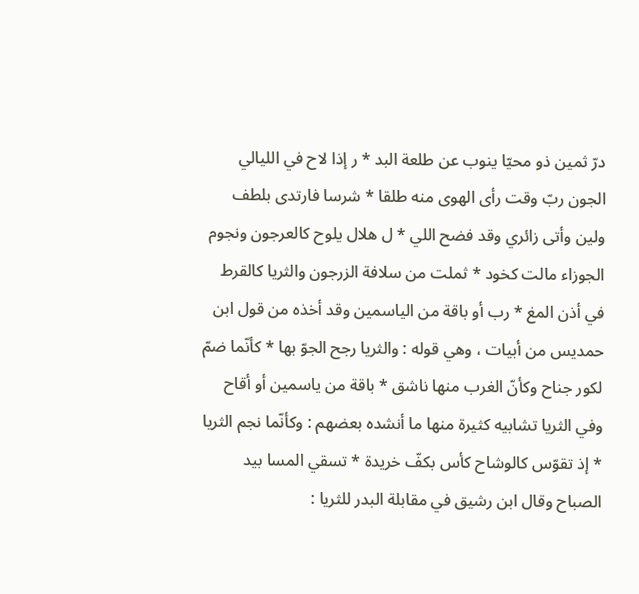درّ ثمين ذو محيّا ينوب عن طلعة البد * ر إذا لاح في الليالي الجون ربّ وقت رأى الهوى منه طلقا * شرسا فارتدى بلطف ولين وأتى زائري وقد فضح اللي * ل هلال يلوح كالعرجون ونجوم الجوزاء مالت كخود * ثملت من سلافة الزرجون والثريا كالقرط في أذن المغ * رب أو باقة من الياسمين وقد أخذه من قول ابن حمديس من أبيات ، وهي قوله : والثريا رجح الجوّ بها * كأنّما ضمّ لكور جناح وكأنّ الغرب منها ناشق * باقة من ياسمين أو أقاح وفي الثريا تشابيه كثيرة منها ما أنشده بعضهم : وكأنّما نجم الثريا * إذ تقوّس كالوشاح كأس بكفّ خريدة * تسقي المسا بيد الصباح وقال ابن رشيق في مقابلة البدر للثريا :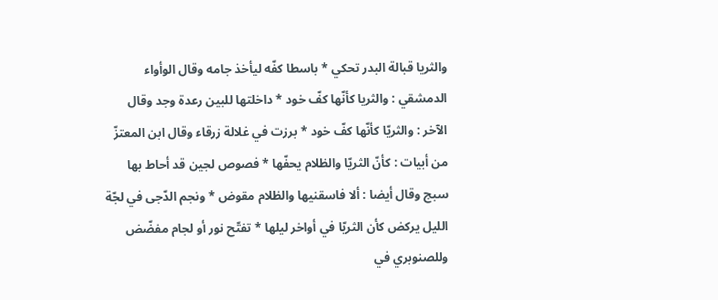والثريا قبالة البدر تحكي * باسطا كفّه ليأخذ جامه وقال الوأواء الدمشقي : والثريا كأنّها كفّ خود * داخلتها للبين رعدة وجد وقال الآخر : والثريّا كأنّها كفّ خود * برزت في غلالة زرقاء وقال ابن المعتزّ من أبيات : كأنّ الثريّا والظلام يحفّها * فصوص لجين قد أحاط بها سبج وقال أيضا : ألا فاسقنيها والظلام مقوض * ونجم الدّجى في لجّة الليل يركض كأن الثريّا في أواخر ليلها * تفتّح نور أو لجام مفضّض وللصنوبري في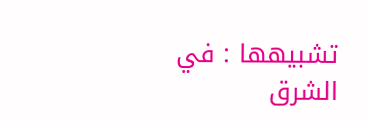تشبيهها : في الشرق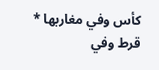كأس وفي مغاربها * قرط وفي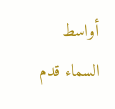أواسط السماء قدم